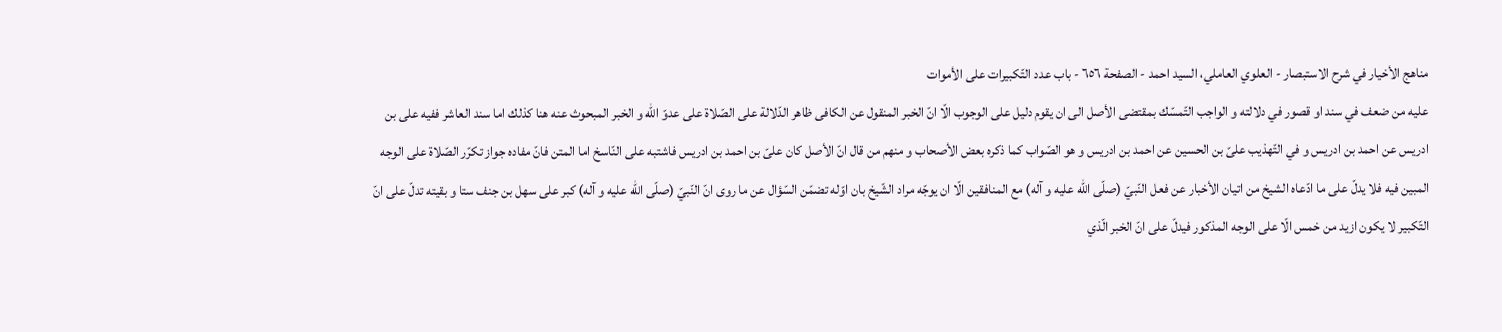مناهج الأخيار في شرح الاستبصار - العلوي العاملي، السيد احمد - الصفحة ٦٥٦ - باب عدد التّكبيرات على الأموات
عليه من ضعف في سند او قصور في دلالته و الواجب التّمسّك بمقتضى الأصل الى ان يقوم دليل على الوجوب الّا انّ الخبر المنقول عن الكافى ظاهر الدّلالة على الصّلاة على عدوّ اللّه و الخبر المبحوث عنه هنا كذلك اما سند العاشر ففيه على بن ادريس عن احمد بن ادريس و في التّهذيب علىّ بن الحسين عن احمد بن ادريس و هو الصّواب كما ذكره بعض الأصحاب و منهم من قال انّ الأصل كان علىّ بن احمد بن ادريس فاشتبه على النّاسخ اما المتن فانّ مفاده جواز تكرّر الصّلاة على الوجه المبين فيه فلا يدلّ على ما ادّعاه الشيخ من اتيان الأخبار عن فعل النّبيّ (صلّى اللّه عليه و آله) مع المنافقين الّا ان يوجّه مراد الشّيخ بان اوّله تضمّن السّؤال عن ما روى انّ النّبيّ (صلّى اللّه عليه و آله) كبر على سهل بن جنف ستا و بقيته تدلّ على انّ التّكبير لا يكون ازيد من خمس الّا على الوجه المذكور فيدلّ على انّ الخبر الّذي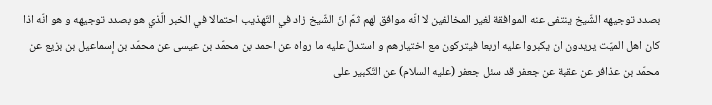بصدد توجيهه الشّيخ ينتفى عنه الموافقة لغير المخالفين لا انّه موافق لهم ثمّ انّ الشّيخ زاد في التّهذيب احتمالا في الخبر الّذي هو بصدد توجيهه و هو انّه اذا كان اهل الميّت يريدون ان يكبروا عليه اربعا فيتركون مع اختيارهم و استدلّ عليه ما رواه عن احمد بن محمّد بن عيسى عن محمّد بن إسماعيل بن بزيع عن محمّد بن عذافر عن عقبة عن جعفر قد سئل جعفر (عليه السلام) عن التّكبير على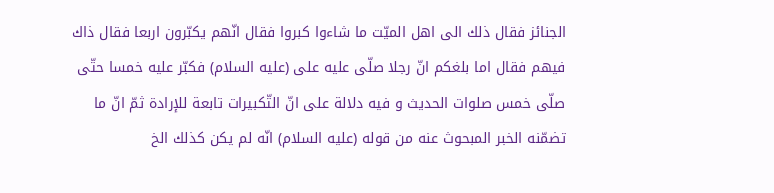الجنائز فقال ذلك الى اهل الميّت ما شاءوا كبروا فقال انّهم يكبّرون اربعا فقال ذاك فيهم فقال اما بلغكم انّ رجلا صلّى عليه على (عليه السلام) فكبّر عليه خمسا حتّى صلّى خمس صلوات الحديث و فيه دلالة على انّ التّكبيرات تابعة للإرادة ثمّ انّ ما تضمّنه الخبر المبحوث عنه من قوله (عليه السلام) انّه لم يكن كذلك الخ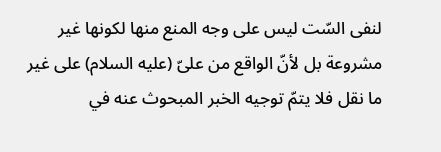لنفى السّت ليس على وجه المنع منها لكونها غير مشروعة بل لأنّ الواقع من علىّ (عليه السلام) على غير ما نقل فلا يتمّ توجيه الخبر المبحوث عنه في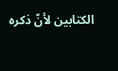الكتابين لأنّ ذكره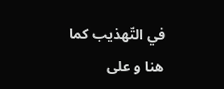في التّهذيب كما هنا و على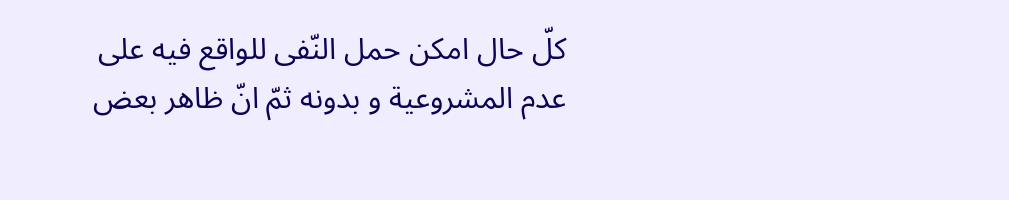كلّ حال امكن حمل النّفى للواقع فيه على عدم المشروعية و بدونه ثمّ انّ ظاهر بعض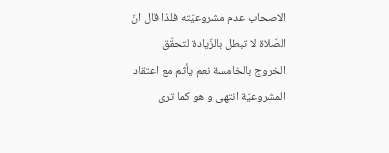الاصحاب عدم مشروعيّته فلذا قال انّ الصّلاة لا تبطل بالزّيادة لتحقّق الخروج بالخامسة نعم يأثم مع اعتقاد المشروعيّة انتهى و هو كما ترى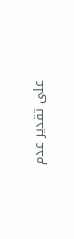على تقدير عدم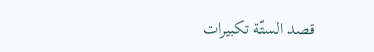قصد الستّة تكبيرات